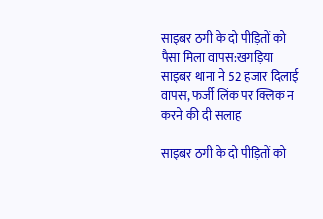साइबर ठगी के दो पीड़ितों को पैसा मिला वापस:खगड़िया साइबर थाना ने 52 हजार दिलाई वापस, फर्जी लिंक पर क्लिक न करने की दी सलाह

साइबर ठगी के दो पीड़ितों को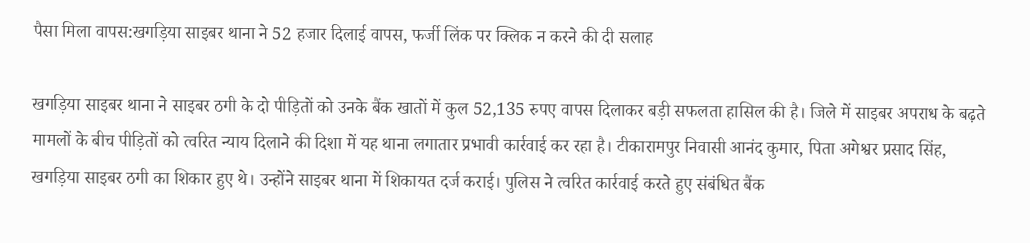पैसा मिला वापस:खगड़िया साइबर थाना ने 52 हजार दिलाई वापस, फर्जी लिंक पर क्लिक न करने की दी सलाह

खगड़िया साइबर थाना ने साइबर ठगी के दो पीड़ितों को उनके बैंक खातों में कुल 52,135 रुपए वापस दिलाकर बड़ी सफलता हासिल की है। जिले में साइबर अपराध के बढ़ते मामलों के बीच पीड़ितों को त्वरित न्याय दिलाने की दिशा में यह थाना लगातार प्रभावी कार्रवाई कर रहा है। टीकारामपुर निवासी आनंद कुमार, पिता अगेश्वर प्रसाद सिंह, खगड़िया साइबर ठगी का शिकार हुए थे। उन्होंने साइबर थाना में शिकायत दर्ज कराई। पुलिस ने त्वरित कार्रवाई करते हुए संबंधित बैंक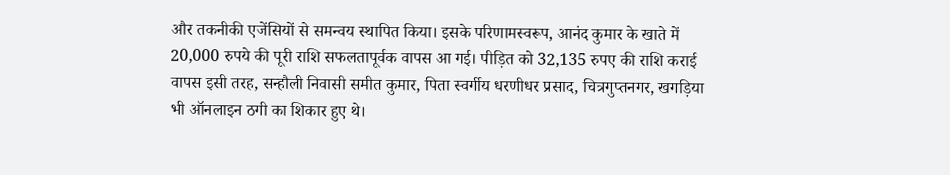और तकनीकी एजेंसियों से समन्वय स्थापित किया। इसके परिणामस्वरूप, आनंद कुमार के खाते में 20,000 रुपये की पूरी राशि सफलतापूर्वक वापस आ गई। पीड़ित को 32,135 रुपए की राशि कराई वापस इसी तरह, सन्हौली निवासी समीत कुमार, पिता स्वर्गीय धरणीधर प्रसाद, चित्रगुप्तनगर, खगड़िया भी ऑनलाइन ठगी का शिकार हुए थे।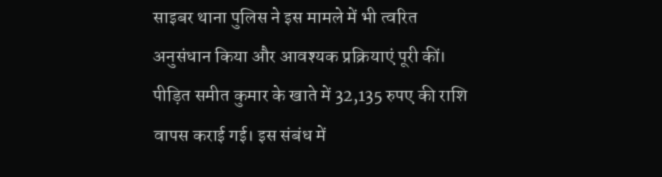साइबर थाना पुलिस ने इस मामले में भी त्वरित अनुसंधान किया और आवश्यक प्रक्रियाएं पूरी कीं। पीड़ित समीत कुमार के खाते में 32,135 रुपए की राशि वापस कराई गई। इस संबंध में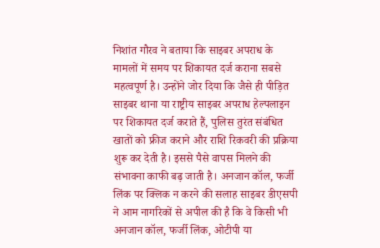निशांत गौरव ने बताया कि साइबर अपराध के मामलों में समय पर शिकायत दर्ज कराना सबसे महत्वपूर्ण है। उन्होंने जोर दिया कि जैसे ही पीड़ित साइबर थाना या राष्ट्रीय साइबर अपराध हेल्पलाइन पर शिकायत दर्ज कराते हैं, पुलिस तुरंत संबंधित खातों को फ्रीज कराने और राशि रिकवरी की प्रक्रिया शुरू कर देती है। इससे पैसे वापस मिलने की संभावना काफी बढ़ जाती है। अनजान कॉल, फर्जी लिंक पर क्लिक न करने की सलाह साइबर डीएसपी ने आम नागरिकों से अपील की है कि वे किसी भी अनजान कॉल, फर्जी लिंक, ओटीपी या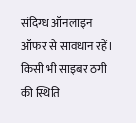संदिग्ध ऑनलाइन ऑफर से सावधान रहें। किसी भी साइबर ठगी की स्थिति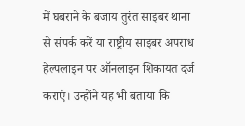में घबराने के बजाय तुरंत साइबर थाना से संपर्क करें या राष्ट्रीय साइबर अपराध हेल्पलाइन पर ऑनलाइन शिकायत दर्ज कराएं। उन्होंने यह भी बताया कि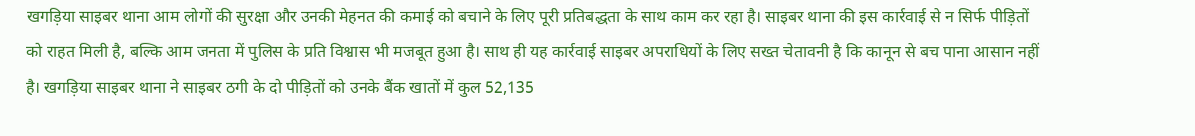खगड़िया साइबर थाना आम लोगों की सुरक्षा और उनकी मेहनत की कमाई को बचाने के लिए पूरी प्रतिबद्धता के साथ काम कर रहा है। साइबर थाना की इस कार्रवाई से न सिर्फ पीड़ितों को राहत मिली है, बल्कि आम जनता में पुलिस के प्रति विश्वास भी मजबूत हुआ है। साथ ही यह कार्रवाई साइबर अपराधियों के लिए सख्त चेतावनी है कि कानून से बच पाना आसान नहीं है। खगड़िया साइबर थाना ने साइबर ठगी के दो पीड़ितों को उनके बैंक खातों में कुल 52,135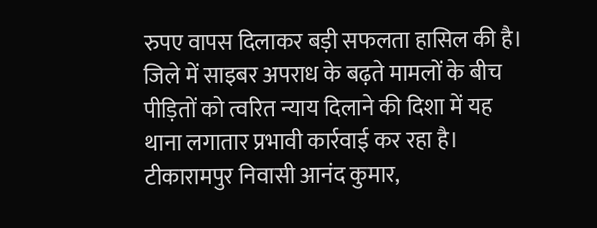रुपए वापस दिलाकर बड़ी सफलता हासिल की है। जिले में साइबर अपराध के बढ़ते मामलों के बीच पीड़ितों को त्वरित न्याय दिलाने की दिशा में यह थाना लगातार प्रभावी कार्रवाई कर रहा है। टीकारामपुर निवासी आनंद कुमार,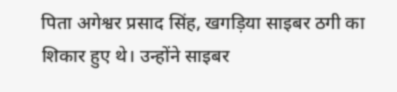पिता अगेश्वर प्रसाद सिंह, खगड़िया साइबर ठगी का शिकार हुए थे। उन्होंने साइबर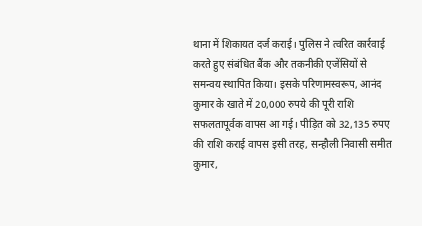थाना में शिकायत दर्ज कराई। पुलिस ने त्वरित कार्रवाई करते हुए संबंधित बैंक और तकनीकी एजेंसियों से समन्वय स्थापित किया। इसके परिणामस्वरूप, आनंद कुमार के खाते में 20,000 रुपये की पूरी राशि सफलतापूर्वक वापस आ गई। पीड़ित को 32,135 रुपए की राशि कराई वापस इसी तरह, सन्हौली निवासी समीत कुमार,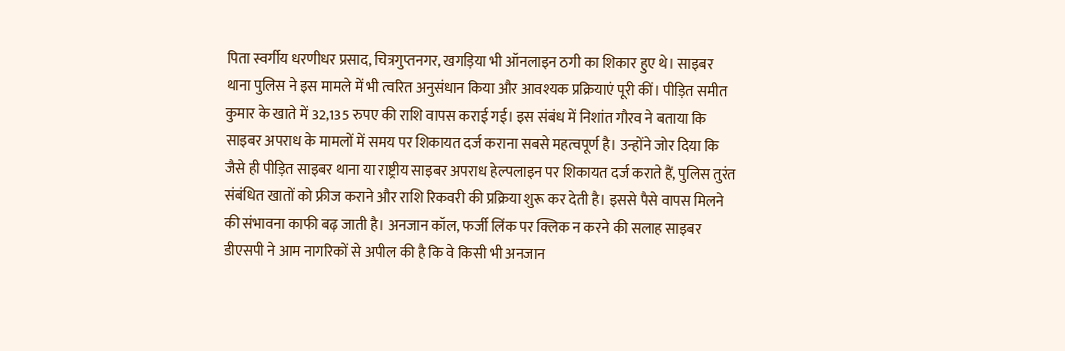पिता स्वर्गीय धरणीधर प्रसाद, चित्रगुप्तनगर, खगड़िया भी ऑनलाइन ठगी का शिकार हुए थे। साइबर थाना पुलिस ने इस मामले में भी त्वरित अनुसंधान किया और आवश्यक प्रक्रियाएं पूरी कीं। पीड़ित समीत कुमार के खाते में 32,135 रुपए की राशि वापस कराई गई। इस संबंध में निशांत गौरव ने बताया कि साइबर अपराध के मामलों में समय पर शिकायत दर्ज कराना सबसे महत्वपूर्ण है। उन्होंने जोर दिया कि जैसे ही पीड़ित साइबर थाना या राष्ट्रीय साइबर अपराध हेल्पलाइन पर शिकायत दर्ज कराते हैं, पुलिस तुरंत संबंधित खातों को फ्रीज कराने और राशि रिकवरी की प्रक्रिया शुरू कर देती है। इससे पैसे वापस मिलने की संभावना काफी बढ़ जाती है। अनजान कॉल, फर्जी लिंक पर क्लिक न करने की सलाह साइबर डीएसपी ने आम नागरिकों से अपील की है कि वे किसी भी अनजान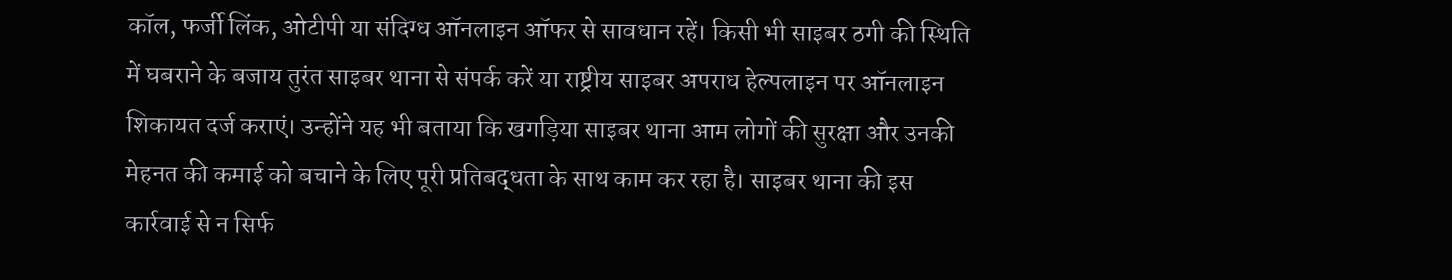कॉल, फर्जी लिंक, ओटीपी या संदिग्ध ऑनलाइन ऑफर से सावधान रहें। किसी भी साइबर ठगी की स्थिति में घबराने के बजाय तुरंत साइबर थाना से संपर्क करें या राष्ट्रीय साइबर अपराध हेल्पलाइन पर ऑनलाइन शिकायत दर्ज कराएं। उन्होंने यह भी बताया कि खगड़िया साइबर थाना आम लोगों की सुरक्षा और उनकी मेहनत की कमाई को बचाने के लिए पूरी प्रतिबद्धता के साथ काम कर रहा है। साइबर थाना की इस कार्रवाई से न सिर्फ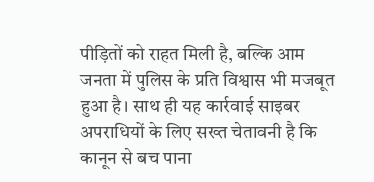पीड़ितों को राहत मिली है, बल्कि आम जनता में पुलिस के प्रति विश्वास भी मजबूत हुआ है। साथ ही यह कार्रवाई साइबर अपराधियों के लिए सख्त चेतावनी है कि कानून से बच पाना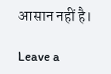आसान नहीं है।

Leave a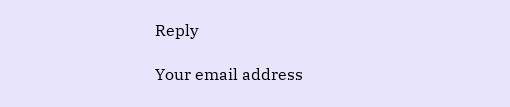Reply

Your email address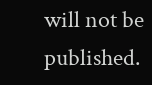will not be published.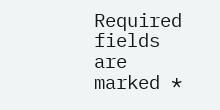Required fields are marked *